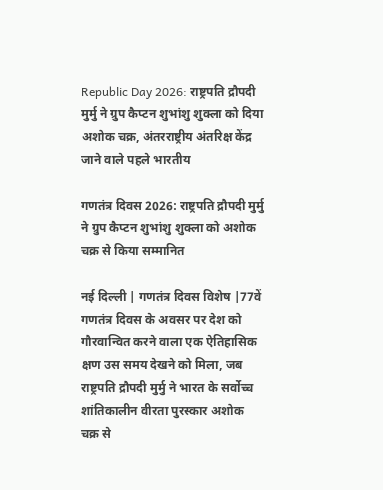Republic Day 2026: राष्ट्रपति द्रौपदी मुर्मु ने ग्रुप कैप्टन शुभांशु शुक्ला को दिया अशोक चक्र, अंतरराष्ट्रीय अंतरिक्ष केंद्र जाने वाले पहले भारतीय

गणतंत्र दिवस 2026: राष्ट्रपति द्रौपदी मुर्मु ने ग्रुप कैप्टन शुभांशु शुक्ला को अशोक चक्र से किया सम्मानित

नई दिल्ली | गणतंत्र दिवस विशेष |77वें गणतंत्र दिवस के अवसर पर देश को गौरवान्वित करने वाला एक ऐतिहासिक क्षण उस समय देखने को मिला, जब राष्ट्रपति द्रौपदी मुर्मु ने भारत के सर्वोच्च शांतिकालीन वीरता पुरस्कार अशोक चक्र से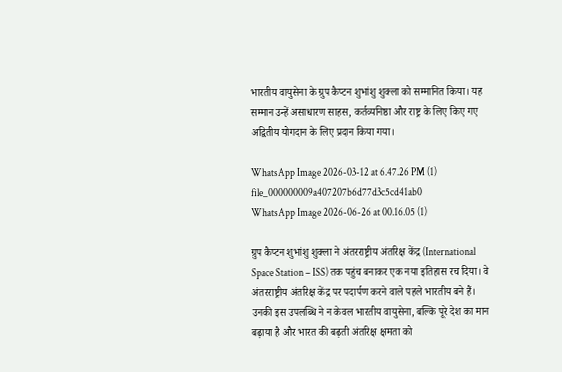भारतीय वायुसेना के ग्रुप कैप्टन शुभांशु शुक्ला को सम्मानित किया। यह सम्मान उन्हें असाधारण साहस, कर्तव्यनिष्ठा और राष्ट्र के लिए किए गए अद्वितीय योगदान के लिए प्रदान किया गया।

WhatsApp Image 2026-03-12 at 6.47.26 PM (1)
file_000000009a407207b6d77d3c5cd41ab0
WhatsApp Image 2026-06-26 at 00.16.05 (1)

ग्रुप कैप्टन शुभांशु शुक्ला ने अंतरराष्ट्रीय अंतरिक्ष केंद्र (International Space Station – ISS) तक पहुंच बनाकर एक नया इतिहास रच दिया। वे अंतरराष्ट्रीय अंतरिक्ष केंद्र पर पदार्पण करने वाले पहले भारतीय बने हैं। उनकी इस उपलब्धि ने न केवल भारतीय वायुसेना, बल्कि पूरे देश का मान बढ़ाया है और भारत की बढ़ती अंतरिक्ष क्षमता को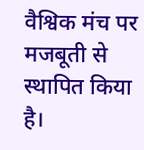वैश्विक मंच पर मजबूती से स्थापित किया है।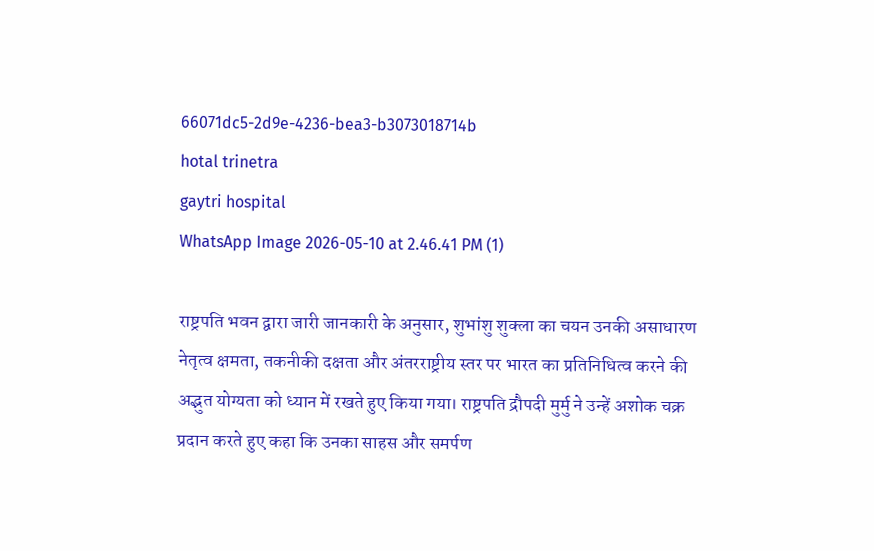66071dc5-2d9e-4236-bea3-b3073018714b
hotal trinetra
gaytri hospital
WhatsApp Image 2026-05-10 at 2.46.41 PM (1)

राष्ट्रपति भवन द्वारा जारी जानकारी के अनुसार, शुभांशु शुक्ला का चयन उनकी असाधारण नेतृत्व क्षमता, तकनीकी दक्षता और अंतरराष्ट्रीय स्तर पर भारत का प्रतिनिधित्व करने की अद्भुत योग्यता को ध्यान में रखते हुए किया गया। राष्ट्रपति द्रौपदी मुर्मु ने उन्हें अशोक चक्र प्रदान करते हुए कहा कि उनका साहस और समर्पण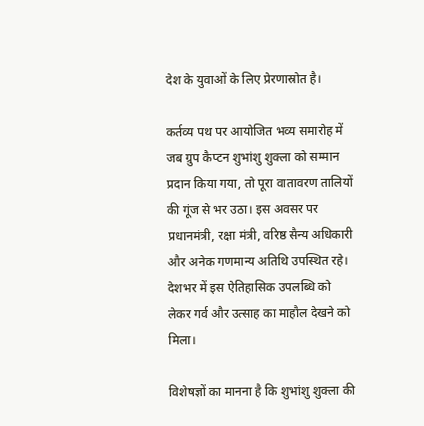देश के युवाओं के लिए प्रेरणास्रोत है।

कर्तव्य पथ पर आयोजित भव्य समारोह में जब ग्रुप कैप्टन शुभांशु शुक्ला को सम्मान प्रदान किया गया, तो पूरा वातावरण तालियों की गूंज से भर उठा। इस अवसर पर प्रधानमंत्री, रक्षा मंत्री, वरिष्ठ सैन्य अधिकारी और अनेक गणमान्य अतिथि उपस्थित रहे। देशभर में इस ऐतिहासिक उपलब्धि को लेकर गर्व और उत्साह का माहौल देखने को मिला।

विशेषज्ञों का मानना है कि शुभांशु शुक्ला की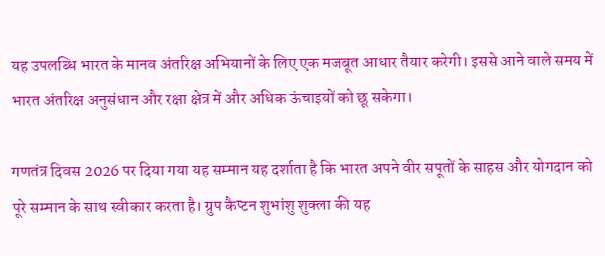यह उपलब्धि भारत के मानव अंतरिक्ष अभियानों के लिए एक मजबूत आधार तैयार करेगी। इससे आने वाले समय में भारत अंतरिक्ष अनुसंधान और रक्षा क्षेत्र में और अधिक ऊंचाइयों को छू सकेगा।

गणतंत्र दिवस 2026 पर दिया गया यह सम्मान यह दर्शाता है कि भारत अपने वीर सपूतों के साहस और योगदान को पूरे सम्मान के साथ स्वीकार करता है। ग्रुप कैप्टन शुभांशु शुक्ला की यह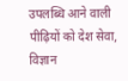उपलब्धि आने वाली पीढ़ियों को देश सेवा, विज्ञान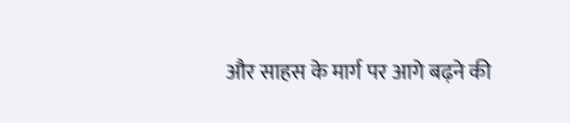और साहस के मार्ग पर आगे बढ़ने की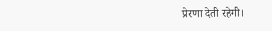प्रेरणा देती रहेगी।